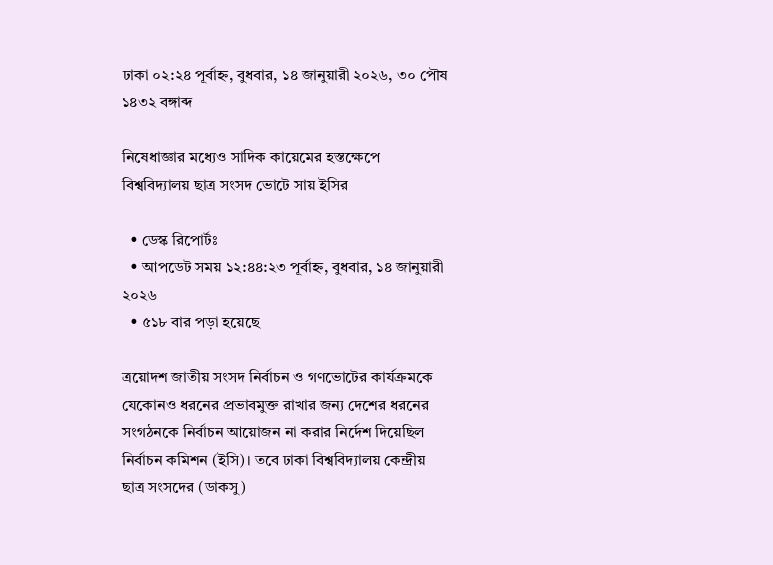ঢাকা ০২:২৪ পূর্বাহ্ন, বুধবার, ১৪ জানুয়ারী ২০২৬, ৩০ পৌষ ১৪৩২ বঙ্গাব্দ

নিষেধাজ্ঞার মধ্যেও সাদিক কায়েমের হস্তক্ষেপে বিশ্ববিদ্যালয় ছাত্র সংসদ ভোটে সায় ইসির

  • ডেস্ক রিপোর্টঃ
  • আপডেট সময় ১২:৪৪:২৩ পূর্বাহ্ন, বুধবার, ১৪ জানুয়ারী ২০২৬
  • ৫১৮ বার পড়া হয়েছে

ত্রয়োদশ জাতীয় সংসদ নির্বাচন ও গণভোটের কার্যক্রমকে যেকোনও ধরনের প্রভাবমুক্ত রাখার জন্য দেশের ধরনের সংগঠনকে নির্বাচন আয়োজন না করার নির্দেশ দিয়েছিল নির্বাচন কমিশন (ইসি)। তবে ঢাকা বিশ্ববিদ্যালয় কেন্দ্রীয় ছাত্র সংসদের (ডাকসু)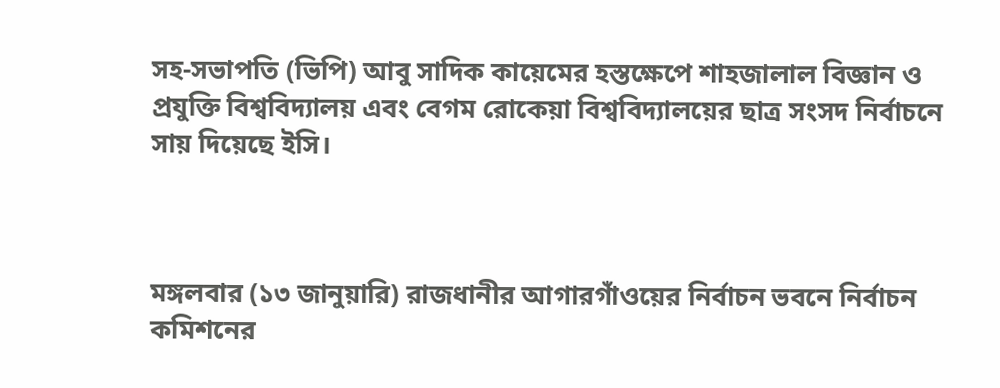সহ-সভাপতি (ভিপি) আবু সাদিক কায়েমের হস্তক্ষেপে শাহজালাল বিজ্ঞান ও প্রযুক্তি বিশ্ববিদ্যালয় এবং বেগম রোকেয়া বিশ্ববিদ্যালয়ের ছাত্র সংসদ নির্বাচনে সায় দিয়েছে ইসি।



মঙ্গলবার (১৩ জানুয়ারি) রাজধানীর আগারগাঁওয়ের নির্বাচন ভবনে নির্বাচন কমিশনের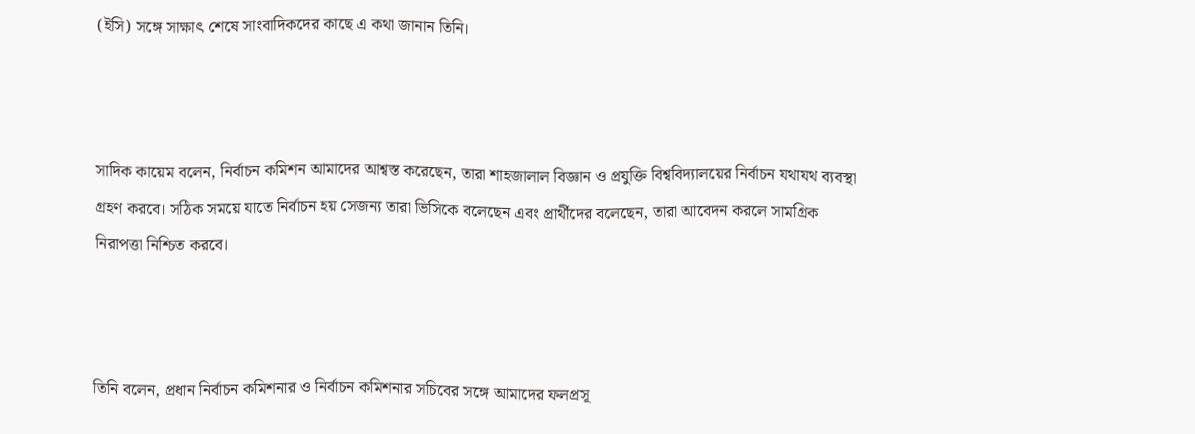(ইসি) সঙ্গে সাক্ষাৎ শেষে সাংবাদিকদের কাছে এ কথা জানান তিনি।



সাদিক কায়েম বলেন, নির্বাচন কমিশন আমাদের আশ্বস্ত করেছেন, তারা শাহজালাল বিজ্ঞান ও প্রযুক্তি বিশ্ববিদ্যালয়ের নির্বাচন যথাযথ ব্যবস্থা গ্রহণ করবে। সঠিক সময়ে যাতে নির্বাচন হয় সেজন্য তারা ভিসিকে বলেছেন এবং প্রার্থীদের বলেছেন, তারা আবেদন করলে সামগ্রিক নিরাপত্তা নিশ্চিত করবে।



তিনি বলেন, প্রধান নির্বাচন কমিশনার ও নির্বাচন কমিশনার সচিবের সঙ্গে আমাদের ফলপ্রসূ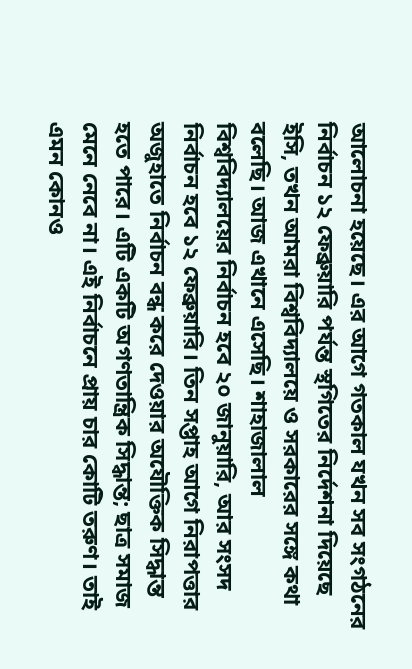আলোচনা হয়েছে। এর আগে গতকাল যখন সব সংগঠনের নির্বাচন ১২ ফেব্রুয়ারি পর্যন্ত স্থগিতের নির্দেশনা দিয়েছে ইসি, তখন আমরা বিশ্ববিদ্যালয়ে ও সরকারের সঙ্গে কথা বলেছি। আজ এখানে এসেছি। শাহাজালাল বিশ্ববিদ্যালয়ের নির্বাচন হবে ২০ জানুয়ারি, আর সংসদ নির্বাচন হবে ১২ ফেব্রুয়ারি। তিন সপ্তাহ আগে নিরাপত্তার অজুহাতে নির্বাচন বন্ধ করে দেওয়ার অযৌক্তিক সিদ্ধান্ত হতে পারে। এটি একটি অগণতান্ত্রিক সিদ্ধান্ত; ছাত্র সমাজ মেনে নেবে না। এই নির্বাচনে প্রায় চার কোটি তরুণ। তাই এমন কোনও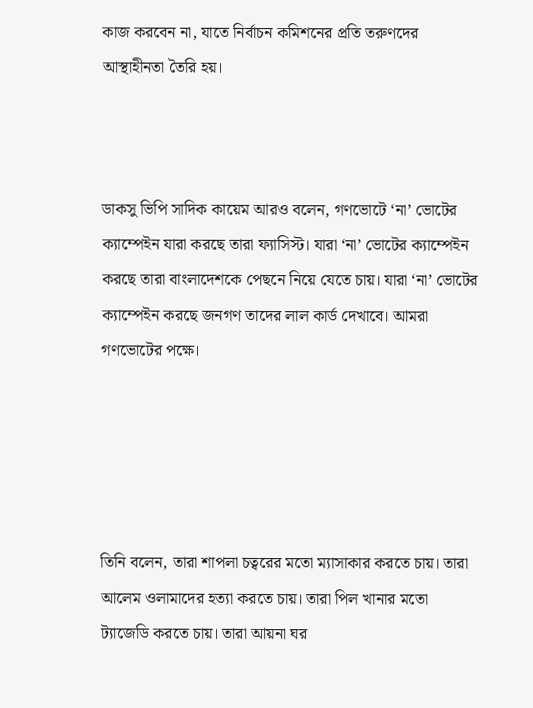কাজ করবেন না, যাতে নির্বাচন কমিশনের প্রতি তরুণদের আস্থাহীনতা তৈরি হয়।



ডাকসু ভিপি সাদিক কায়েম আরও বলেন, গণভোটে ‘না’ ভোটের ক্যাম্পেইন যারা করছে তারা ফ্যাসিস্ট। যারা ‘না’ ভোটের ক্যাম্পেইন করছে তারা বাংলাদেশকে পেছনে নিয়ে যেতে চায়। যারা ‘না’ ভোটের ক্যাম্পেইন করছে জনগণ তাদের লাল কার্ড দেখাবে। আমরা গণভোটের পক্ষে।





তিনি বলেন, তারা শাপলা চত্বরের মতো ম্যাসাকার করতে চায়। তারা আলেম ওলামাদের হত্যা করতে চায়। তারা পিল খানার মতো ট্যাজেডি করতে চায়। তারা আয়না ঘর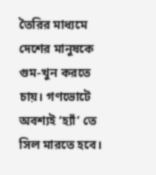তৈরির মাধ্যমে দেশের মানুষকে গুম-খুন করতে চায়। গণভোটে অবশ্যই ‘হ্যাঁ’ তে সিল মারতে হবে।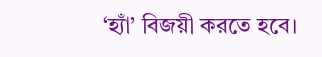‘হ্যাঁ’ বিজয়ী করতে হবে।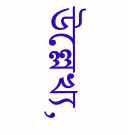উল্লেখ্য,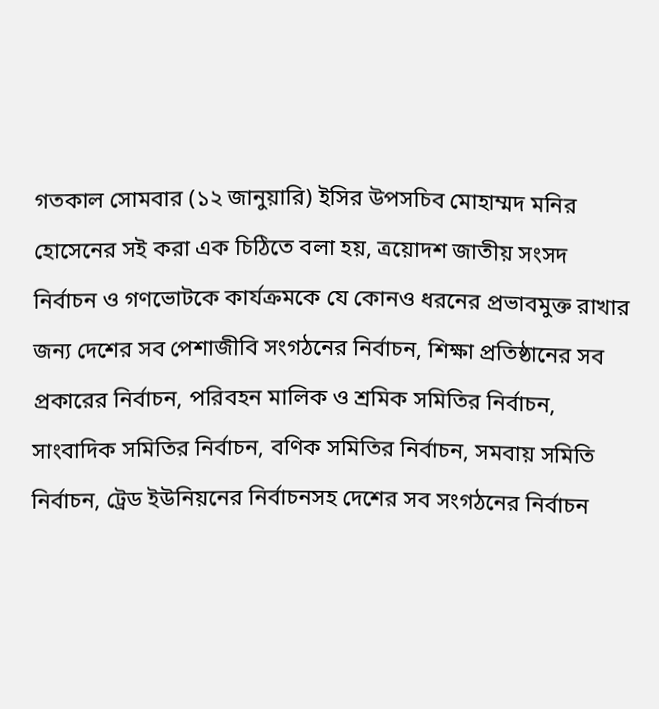গতকাল সোমবার (১২ জানুয়ারি) ইসির উপসচিব মোহাম্মদ মনির হোসেনের সই করা এক চিঠিতে বলা হয়, ত্রয়োদশ জাতীয় সংসদ নির্বাচন ও গণভোটকে কার্যক্রমকে যে কোনও ধরনের প্রভাবমুক্ত রাখার জন্য দেশের সব পেশাজীবি সংগঠনের নির্বাচন, শিক্ষা প্রতিষ্ঠানের সব প্রকারের নির্বাচন, পরিবহন মালিক ও শ্রমিক সমিতির নির্বাচন, সাংবাদিক সমিতির নির্বাচন, বণিক সমিতির নির্বাচন, সমবায় সমিতি নির্বাচন, ট্রেড ইউনিয়নের নির্বাচনসহ দেশের সব সংগঠনের নির্বাচন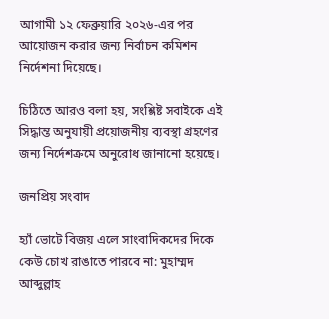আগামী ১২ ফেব্রুয়ারি ২০২৬-এর পর আয়োজন করার জন্য নির্বাচন কমিশন নির্দেশনা দিয়েছে।

চিঠিতে আরও বলা হয়, সংশ্লিষ্ট সবাইকে এই সিদ্ধান্ত অনুযায়ী প্রয়োজনীয় ব্যবস্থা গ্রহণের জন্য নির্দেশক্রমে অনুরোধ জানানো হয়েছে।

জনপ্রিয় সংবাদ

হ্যাঁ ভোটে বিজয় এলে সাংবাদিকদের দিকে কেউ চোখ রাঙাতে পারবে না: মুহাম্মদ আব্দুল্লাহ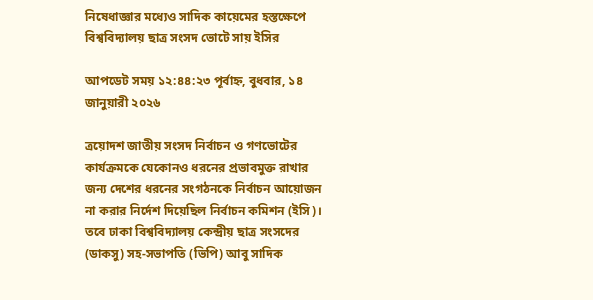নিষেধাজ্ঞার মধ্যেও সাদিক কায়েমের হস্তক্ষেপে বিশ্ববিদ্যালয় ছাত্র সংসদ ভোটে সায় ইসির

আপডেট সময় ১২:৪৪:২৩ পূর্বাহ্ন, বুধবার, ১৪ জানুয়ারী ২০২৬

ত্রয়োদশ জাতীয় সংসদ নির্বাচন ও গণভোটের কার্যক্রমকে যেকোনও ধরনের প্রভাবমুক্ত রাখার জন্য দেশের ধরনের সংগঠনকে নির্বাচন আয়োজন না করার নির্দেশ দিয়েছিল নির্বাচন কমিশন (ইসি)। তবে ঢাকা বিশ্ববিদ্যালয় কেন্দ্রীয় ছাত্র সংসদের (ডাকসু) সহ-সভাপতি (ভিপি) আবু সাদিক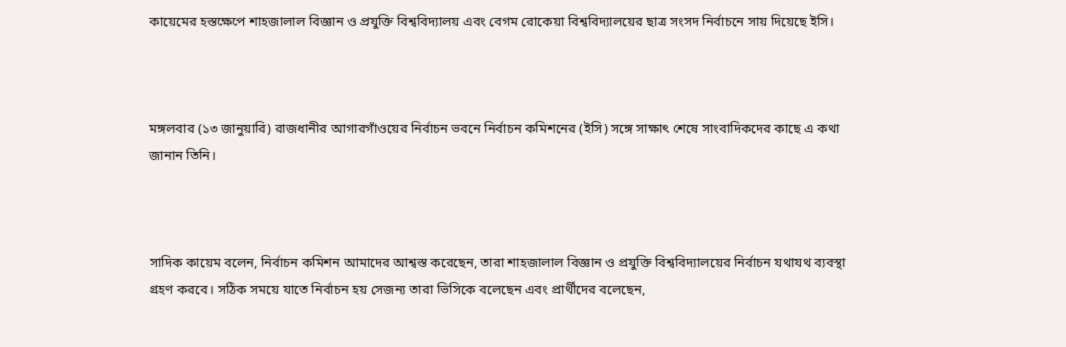কায়েমের হস্তক্ষেপে শাহজালাল বিজ্ঞান ও প্রযুক্তি বিশ্ববিদ্যালয় এবং বেগম রোকেয়া বিশ্ববিদ্যালয়ের ছাত্র সংসদ নির্বাচনে সায় দিয়েছে ইসি।



মঙ্গলবার (১৩ জানুয়ারি) রাজধানীর আগারগাঁওয়ের নির্বাচন ভবনে নির্বাচন কমিশনের (ইসি) সঙ্গে সাক্ষাৎ শেষে সাংবাদিকদের কাছে এ কথা জানান তিনি।



সাদিক কায়েম বলেন, নির্বাচন কমিশন আমাদের আশ্বস্ত করেছেন, তারা শাহজালাল বিজ্ঞান ও প্রযুক্তি বিশ্ববিদ্যালয়ের নির্বাচন যথাযথ ব্যবস্থা গ্রহণ করবে। সঠিক সময়ে যাতে নির্বাচন হয় সেজন্য তারা ভিসিকে বলেছেন এবং প্রার্থীদের বলেছেন,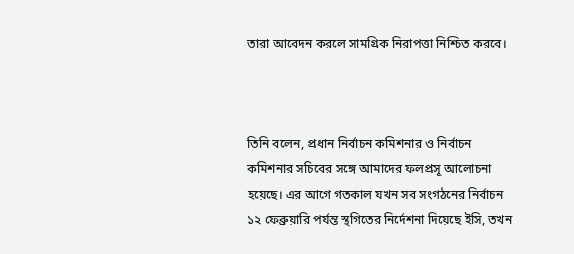তারা আবেদন করলে সামগ্রিক নিরাপত্তা নিশ্চিত করবে।



তিনি বলেন, প্রধান নির্বাচন কমিশনার ও নির্বাচন কমিশনার সচিবের সঙ্গে আমাদের ফলপ্রসূ আলোচনা হয়েছে। এর আগে গতকাল যখন সব সংগঠনের নির্বাচন ১২ ফেব্রুয়ারি পর্যন্ত স্থগিতের নির্দেশনা দিয়েছে ইসি, তখন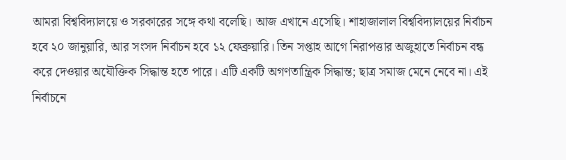আমরা বিশ্ববিদ্যালয়ে ও সরকারের সঙ্গে কথা বলেছি। আজ এখানে এসেছি। শাহাজালাল বিশ্ববিদ্যালয়ের নির্বাচন হবে ২০ জানুয়ারি, আর সংসদ নির্বাচন হবে ১২ ফেব্রুয়ারি। তিন সপ্তাহ আগে নিরাপত্তার অজুহাতে নির্বাচন বন্ধ করে দেওয়ার অযৌক্তিক সিদ্ধান্ত হতে পারে। এটি একটি অগণতান্ত্রিক সিদ্ধান্ত; ছাত্র সমাজ মেনে নেবে না। এই নির্বাচনে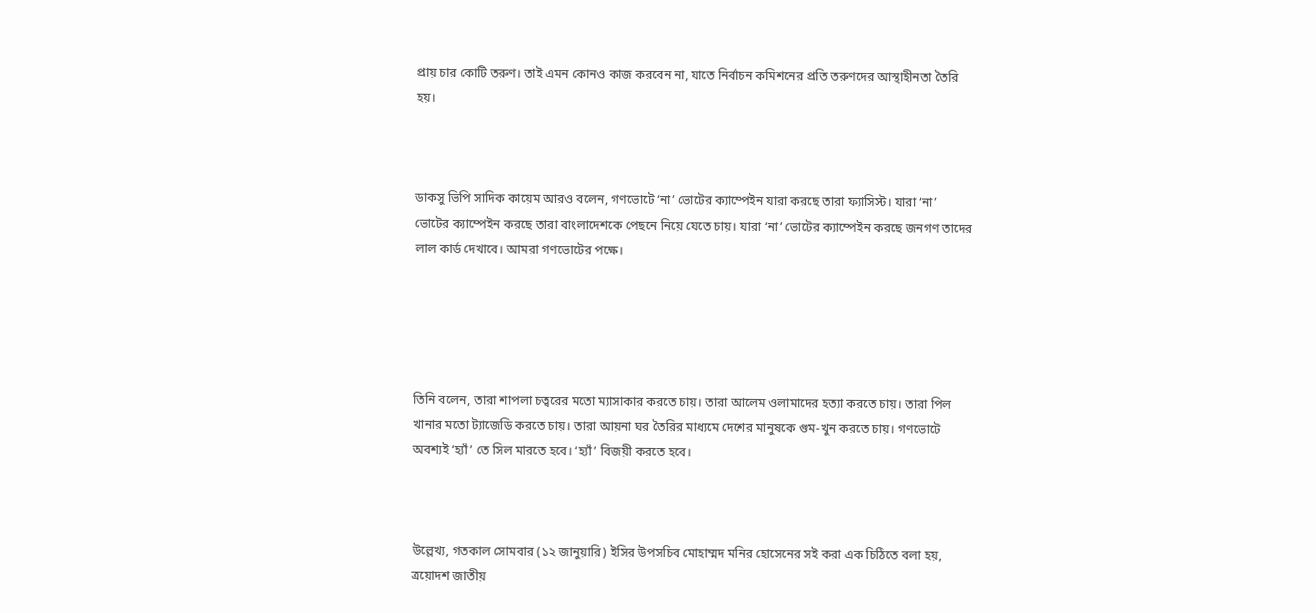প্রায় চার কোটি তরুণ। তাই এমন কোনও কাজ করবেন না, যাতে নির্বাচন কমিশনের প্রতি তরুণদের আস্থাহীনতা তৈরি হয়।



ডাকসু ভিপি সাদিক কায়েম আরও বলেন, গণভোটে ‘না’ ভোটের ক্যাম্পেইন যারা করছে তারা ফ্যাসিস্ট। যারা ‘না’ ভোটের ক্যাম্পেইন করছে তারা বাংলাদেশকে পেছনে নিয়ে যেতে চায়। যারা ‘না’ ভোটের ক্যাম্পেইন করছে জনগণ তাদের লাল কার্ড দেখাবে। আমরা গণভোটের পক্ষে।





তিনি বলেন, তারা শাপলা চত্বরের মতো ম্যাসাকার করতে চায়। তারা আলেম ওলামাদের হত্যা করতে চায়। তারা পিল খানার মতো ট্যাজেডি করতে চায়। তারা আয়না ঘর তৈরির মাধ্যমে দেশের মানুষকে গুম-খুন করতে চায়। গণভোটে অবশ্যই ‘হ্যাঁ’ তে সিল মারতে হবে। ‘হ্যাঁ’ বিজয়ী করতে হবে।



উল্লেখ্য, গতকাল সোমবার (১২ জানুয়ারি) ইসির উপসচিব মোহাম্মদ মনির হোসেনের সই করা এক চিঠিতে বলা হয়, ত্রয়োদশ জাতীয়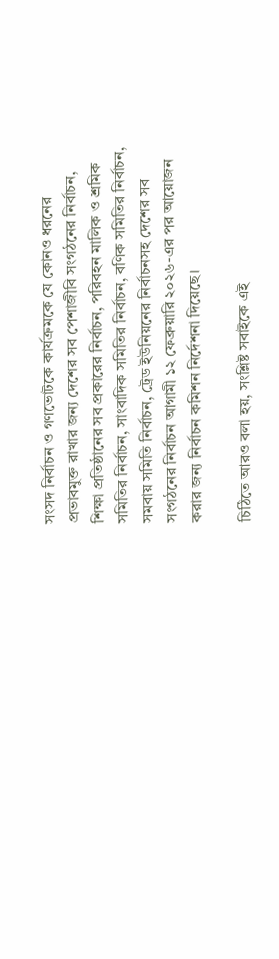সংসদ নির্বাচন ও গণভোটকে কার্যক্রমকে যে কোনও ধরনের প্রভাবমুক্ত রাখার জন্য দেশের সব পেশাজীবি সংগঠনের নির্বাচন, শিক্ষা প্রতিষ্ঠানের সব প্রকারের নির্বাচন, পরিবহন মালিক ও শ্রমিক সমিতির নির্বাচন, সাংবাদিক সমিতির নির্বাচন, বণিক সমিতির নির্বাচন, সমবায় সমিতি নির্বাচন, ট্রেড ইউনিয়নের নির্বাচনসহ দেশের সব সংগঠনের নির্বাচন আগামী ১২ ফেব্রুয়ারি ২০২৬-এর পর আয়োজন করার জন্য নির্বাচন কমিশন নির্দেশনা দিয়েছে।

চিঠিতে আরও বলা হয়, সংশ্লিষ্ট সবাইকে এই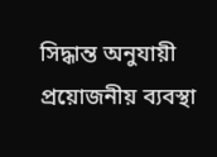সিদ্ধান্ত অনুযায়ী প্রয়োজনীয় ব্যবস্থা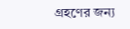গ্রহণের জন্য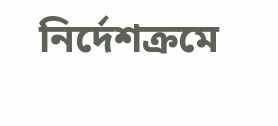নির্দেশক্রমে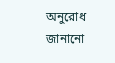অনুরোধ জানানো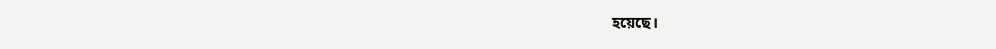হয়েছে।